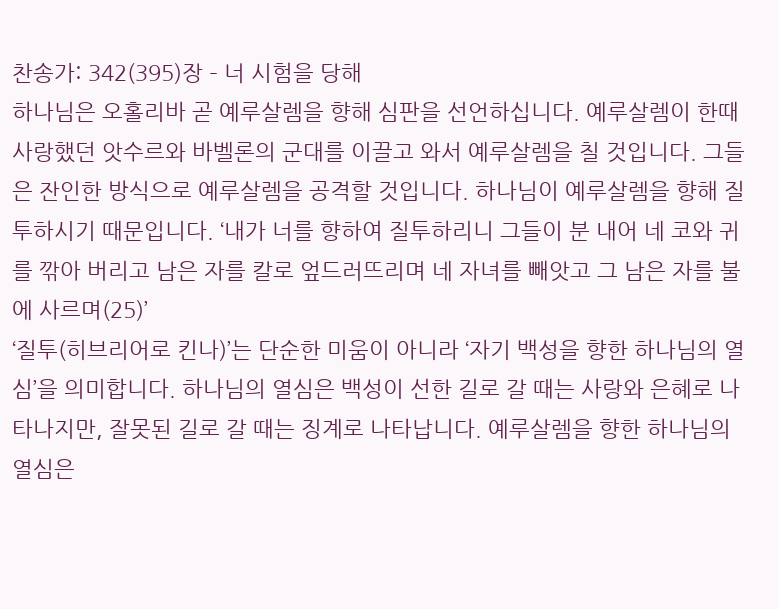찬송가: 342(395)장 – 너 시험을 당해
하나님은 오홀리바 곧 예루살렘을 향해 심판을 선언하십니다. 예루살렘이 한때 사랑했던 앗수르와 바벨론의 군대를 이끌고 와서 예루살렘을 칠 것입니다. 그들은 잔인한 방식으로 예루살렘을 공격할 것입니다. 하나님이 예루살렘을 향해 질투하시기 때문입니다. ‘내가 너를 향하여 질투하리니 그들이 분 내어 네 코와 귀를 깎아 버리고 남은 자를 칼로 엎드러뜨리며 네 자녀를 빼앗고 그 남은 자를 불에 사르며(25)’
‘질투(히브리어로 킨나)’는 단순한 미움이 아니라 ‘자기 백성을 향한 하나님의 열심’을 의미합니다. 하나님의 열심은 백성이 선한 길로 갈 때는 사랑와 은혜로 나타나지만, 잘못된 길로 갈 때는 징계로 나타납니다. 예루살렘을 향한 하나님의 열심은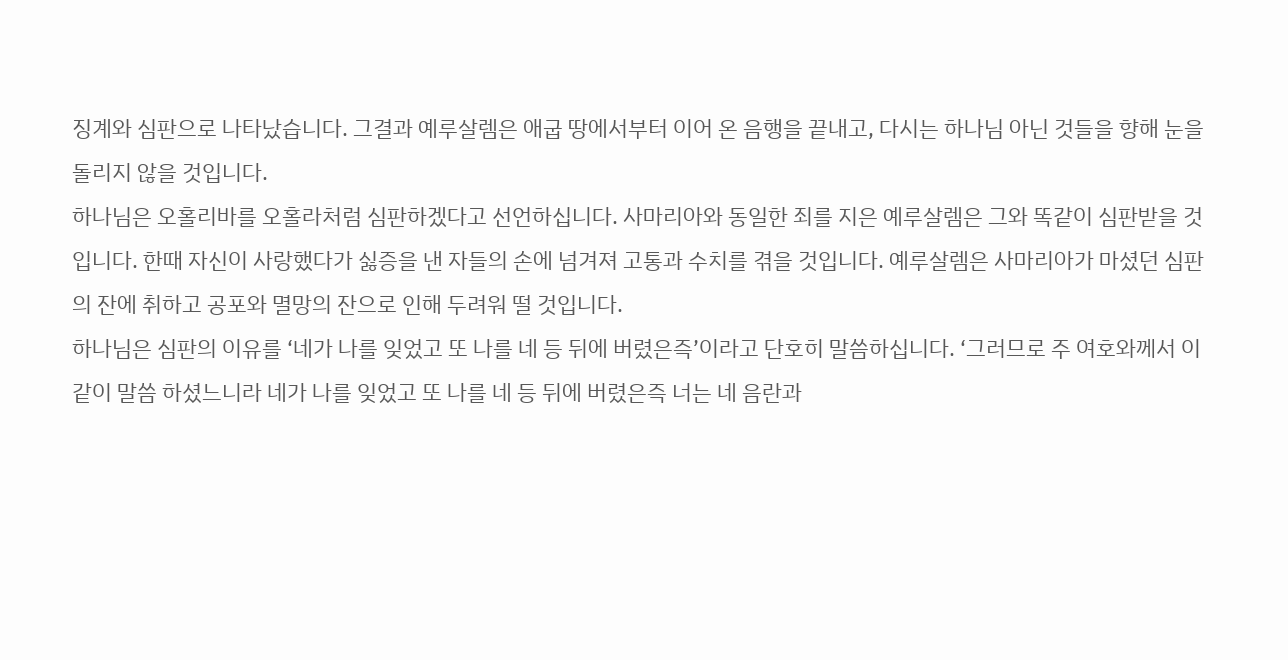징계와 심판으로 나타났습니다. 그결과 예루살렘은 애굽 땅에서부터 이어 온 음행을 끝내고, 다시는 하나님 아닌 것들을 향해 눈을 돌리지 않을 것입니다.
하나님은 오홀리바를 오홀라처럼 심판하겠다고 선언하십니다. 사마리아와 동일한 죄를 지은 예루살렘은 그와 똑같이 심판받을 것입니다. 한때 자신이 사랑했다가 싫증을 낸 자들의 손에 넘겨져 고통과 수치를 겪을 것입니다. 예루살렘은 사마리아가 마셨던 심판의 잔에 취하고 공포와 멸망의 잔으로 인해 두려워 떨 것입니다.
하나님은 심판의 이유를 ‘네가 나를 잊었고 또 나를 네 등 뒤에 버렸은즉’이라고 단호히 말씀하십니다. ‘그러므로 주 여호와께서 이같이 말씀 하셨느니라 네가 나를 잊었고 또 나를 네 등 뒤에 버렸은즉 너는 네 음란과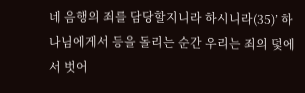네 음행의 죄를 담당할지니라 하시니라(35)’ 하나님에게서 등을 돌리는 순간 우리는 죄의 덫에서 벗어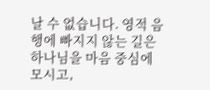날 수 없습니다. 영적 음행에 빠지지 않는 길은 하나님을 마음 중심에 모시고,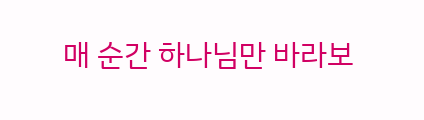매 순간 하나님만 바라보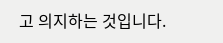고 의지하는 것입니다.